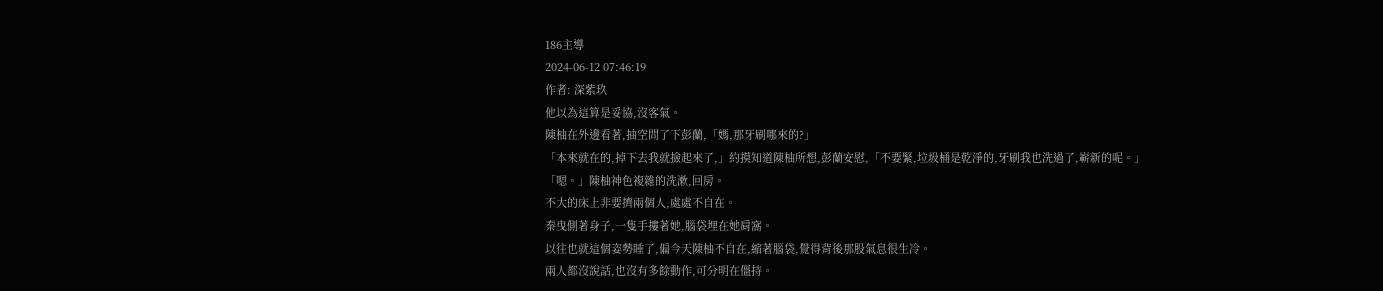186主導
2024-06-12 07:46:19
作者: 深紫玖
他以為這算是妥協,沒客氣。
陳柚在外邊看著,抽空問了下彭蘭,「媽,那牙刷哪來的?」
「本來就在的,掉下去我就撿起來了,」約摸知道陳柚所想,彭蘭安慰,「不要緊,垃圾桶是乾淨的,牙刷我也洗過了,嶄新的呢。」
「嗯。」陳柚神色複雜的洗漱,回房。
不大的床上非要擠兩個人,處處不自在。
秦曳側著身子,一隻手摟著她,腦袋埋在她肩窩。
以往也就這個姿勢睡了,偏今天陳柚不自在,縮著腦袋,覺得背後那股氣息很生冷。
兩人都沒說話,也沒有多餘動作,可分明在僵持。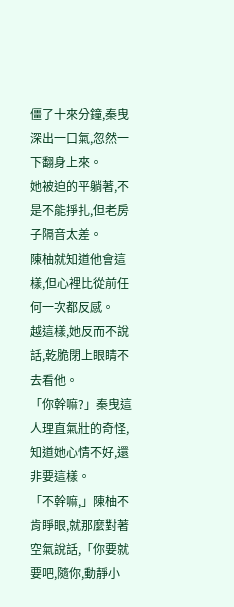僵了十來分鐘,秦曳深出一口氣,忽然一下翻身上來。
她被迫的平躺著,不是不能掙扎,但老房子隔音太差。
陳柚就知道他會這樣,但心裡比從前任何一次都反感。
越這樣,她反而不說話,乾脆閉上眼睛不去看他。
「你幹嘛?」秦曳這人理直氣壯的奇怪,知道她心情不好,還非要這樣。
「不幹嘛,」陳柚不肯睜眼,就那麼對著空氣說話,「你要就要吧,隨你,動靜小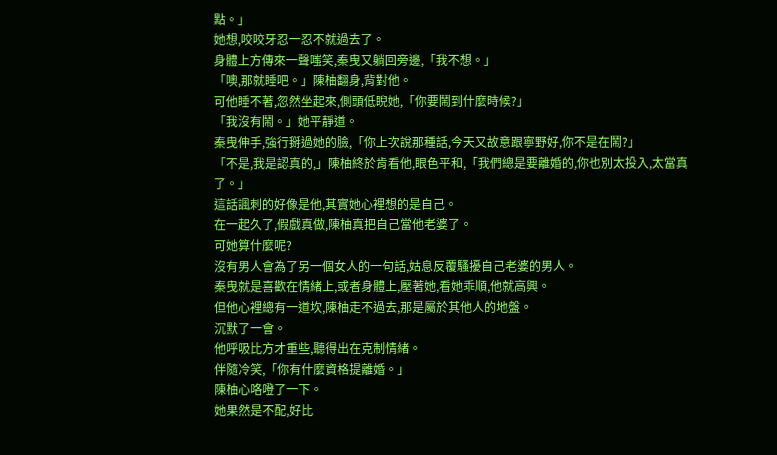點。」
她想,咬咬牙忍一忍不就過去了。
身體上方傳來一聲嗤笑,秦曳又躺回旁邊,「我不想。」
「噢,那就睡吧。」陳柚翻身,背對他。
可他睡不著,忽然坐起來,側頭低睨她,「你要鬧到什麼時候?」
「我沒有鬧。」她平靜道。
秦曳伸手,強行掰過她的臉,「你上次說那種話,今天又故意跟寧野好,你不是在鬧?」
「不是,我是認真的,」陳柚終於肯看他,眼色平和,「我們總是要離婚的,你也別太投入,太當真了。」
這話諷刺的好像是他,其實她心裡想的是自己。
在一起久了,假戲真做,陳柚真把自己當他老婆了。
可她算什麼呢?
沒有男人會為了另一個女人的一句話,姑息反覆騷擾自己老婆的男人。
秦曳就是喜歡在情緒上,或者身體上,壓著她,看她乖順,他就高興。
但他心裡總有一道坎,陳柚走不過去,那是屬於其他人的地盤。
沉默了一會。
他呼吸比方才重些,聽得出在克制情緒。
伴隨冷笑,「你有什麼資格提離婚。」
陳柚心咯噔了一下。
她果然是不配,好比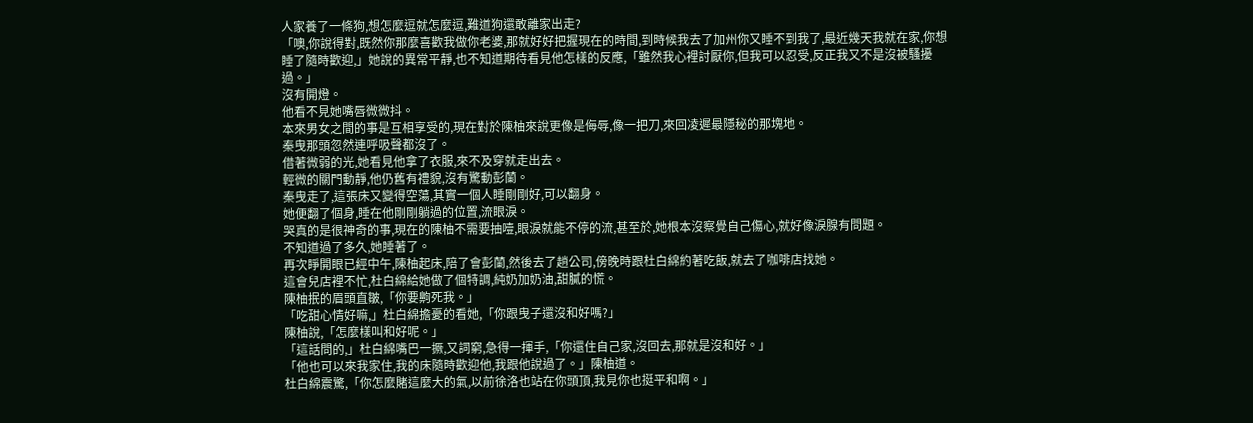人家養了一條狗,想怎麼逗就怎麼逗,難道狗還敢離家出走?
「噢,你說得對,既然你那麼喜歡我做你老婆,那就好好把握現在的時間,到時候我去了加州你又睡不到我了,最近幾天我就在家,你想睡了隨時歡迎,」她說的異常平靜,也不知道期待看見他怎樣的反應,「雖然我心裡討厭你,但我可以忍受,反正我又不是沒被騷擾過。」
沒有開燈。
他看不見她嘴唇微微抖。
本來男女之間的事是互相享受的,現在對於陳柚來說更像是侮辱,像一把刀,來回凌遲最隱秘的那塊地。
秦曳那頭忽然連呼吸聲都沒了。
借著微弱的光,她看見他拿了衣服,來不及穿就走出去。
輕微的關門動靜,他仍舊有禮貌,沒有驚動彭蘭。
秦曳走了,這張床又變得空蕩,其實一個人睡剛剛好,可以翻身。
她便翻了個身,睡在他剛剛躺過的位置,流眼淚。
哭真的是很神奇的事,現在的陳柚不需要抽噎,眼淚就能不停的流,甚至於,她根本沒察覺自己傷心,就好像淚腺有問題。
不知道過了多久,她睡著了。
再次睜開眼已經中午,陳柚起床,陪了會彭蘭,然後去了趟公司,傍晚時跟杜白綿約著吃飯,就去了咖啡店找她。
這會兒店裡不忙,杜白綿給她做了個特調,純奶加奶油,甜膩的慌。
陳柚抿的眉頭直皺,「你要齁死我。」
「吃甜心情好嘛,」杜白綿擔憂的看她,「你跟曳子還沒和好嗎?」
陳柚說,「怎麼樣叫和好呢。」
「這話問的,」杜白綿嘴巴一撅,又詞窮,急得一揮手,「你還住自己家,沒回去,那就是沒和好。」
「他也可以來我家住,我的床隨時歡迎他,我跟他說過了。」陳柚道。
杜白綿震驚,「你怎麼賭這麼大的氣,以前徐洛也站在你頭頂,我見你也挺平和啊。」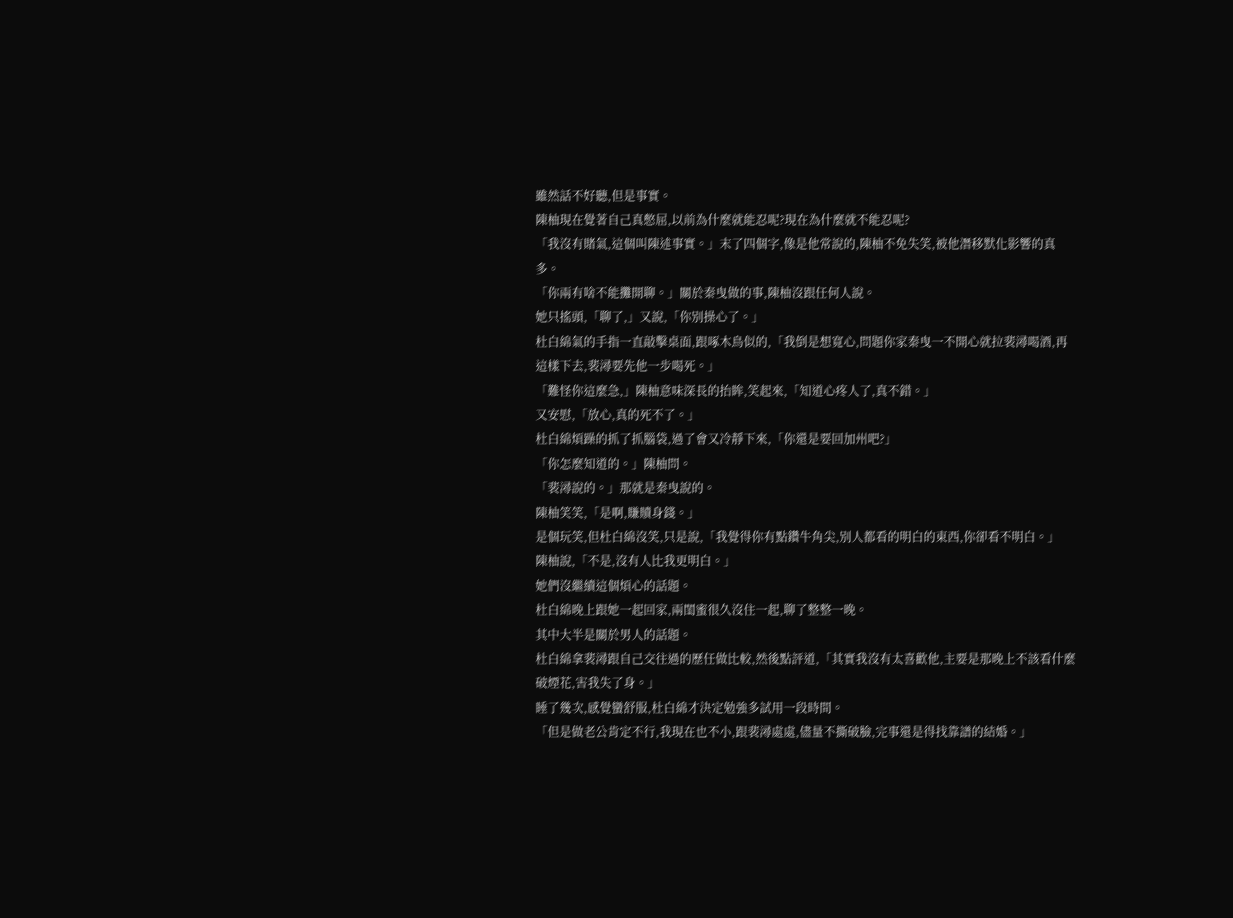雖然話不好聽,但是事實。
陳柚現在覺著自己真憋屈,以前為什麼就能忍呢?現在為什麼就不能忍呢?
「我沒有賭氣,這個叫陳述事實。」末了四個字,像是他常說的,陳柚不免失笑,被他潛移默化影響的真多。
「你兩有啥不能攤開聊。」關於秦曳做的事,陳柚沒跟任何人說。
她只搖頭,「聊了,」又說,「你別操心了。」
杜白綿氣的手指一直敲擊桌面,跟啄木鳥似的,「我倒是想寬心,問題你家秦曳一不開心就拉裴潯喝酒,再這樣下去,裴潯要先他一步喝死。」
「難怪你這麼急,」陳柚意味深長的抬眸,笑起來,「知道心疼人了,真不錯。」
又安慰,「放心,真的死不了。」
杜白綿煩躁的抓了抓腦袋,過了會又冷靜下來,「你還是要回加州吧?」
「你怎麼知道的。」陳柚問。
「裴潯說的。」那就是秦曳說的。
陳柚笑笑,「是啊,賺贖身錢。」
是個玩笑,但杜白綿沒笑,只是說,「我覺得你有點鑽牛角尖,別人都看的明白的東西,你卻看不明白。」
陳柚說,「不是,沒有人比我更明白。」
她們沒繼續這個煩心的話題。
杜白綿晚上跟她一起回家,兩閨蜜很久沒住一起,聊了整整一晚。
其中大半是關於男人的話題。
杜白綿拿裴潯跟自己交往過的歷任做比較,然後點評道,「其實我沒有太喜歡他,主要是那晚上不該看什麼破煙花,害我失了身。」
睡了幾次,感覺蠻舒服,杜白綿才決定勉強多試用一段時間。
「但是做老公肯定不行,我現在也不小,跟裴潯處處,儘量不撕破臉,完事還是得找靠譜的結婚。」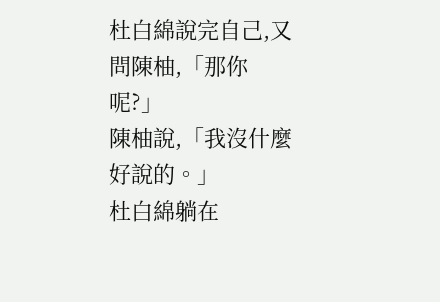杜白綿說完自己,又問陳柚,「那你呢?」
陳柚說,「我沒什麼好說的。」
杜白綿躺在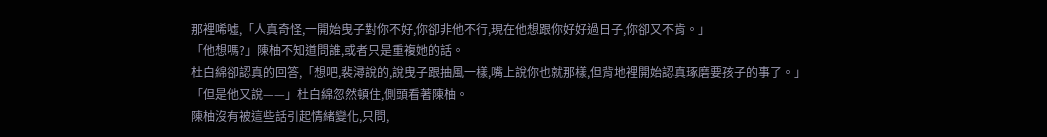那裡唏噓,「人真奇怪,一開始曳子對你不好,你卻非他不行,現在他想跟你好好過日子,你卻又不肯。」
「他想嗎?」陳柚不知道問誰,或者只是重複她的話。
杜白綿卻認真的回答,「想吧,裴潯說的,說曳子跟抽風一樣,嘴上說你也就那樣,但背地裡開始認真琢磨要孩子的事了。」
「但是他又說——」杜白綿忽然頓住,側頭看著陳柚。
陳柚沒有被這些話引起情緒變化,只問,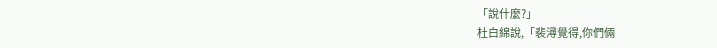「說什麼?」
杜白綿說,「裴潯覺得,你們倆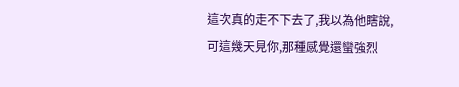這次真的走不下去了,我以為他瞎說,可這幾天見你,那種感覺還蠻強烈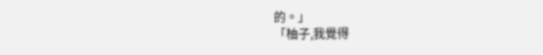的。」
「柚子,我覺得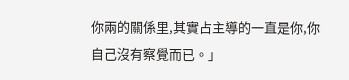你兩的關係里,其實占主導的一直是你,你自己沒有察覺而已。」